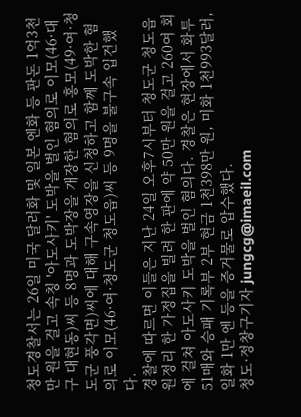청도경찰서는 26일 미국 달러화 및 일본 엔화 등 판돈 1억3천만 원을 걸고 속칭 '아도사키' 도박을 벌인 혐의로 이모(46·대구 대현동)씨 등 8명과 도박장을 개장한 혐의로 홍모(49·여·청도군 풍각면)씨에 대해 구속영장을 신청하고 함께 도박한 혐의로 이모(46·여·청도군 청도읍)씨 등 9명을 불구속 입건했다.
경찰에 따르면 이들은 지난 24일 오후7시부터 청도군 청도읍 원정리 한 가정집을 빌려 한 판에 약 50만 원을 걸고 260여 회에 걸쳐 아도사키 도박을 벌인 혐의다. 경찰은 현장에서 화투 51매와 승패 기록부 2부 현금 1천398만 원, 미화 1천993달러, 일화 1만 엔 등을 증거물로 압수했다.
청도·정창구기자 jungcg@imaeil.com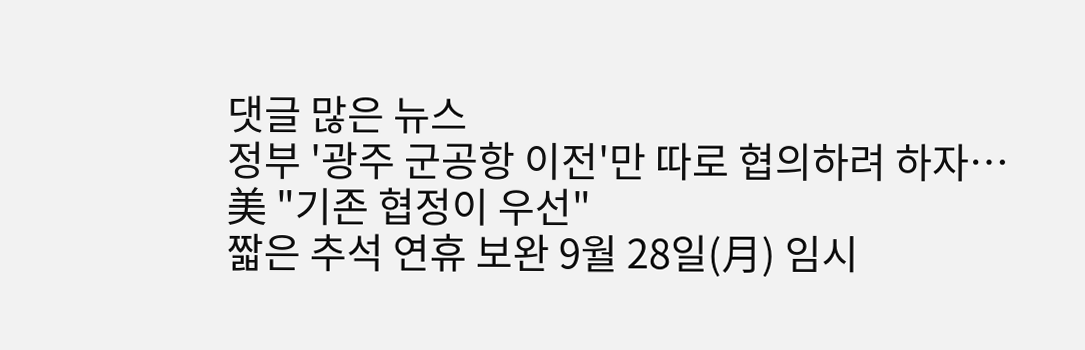댓글 많은 뉴스
정부 '광주 군공항 이전'만 따로 협의하려 하자…美 "기존 협정이 우선"
짧은 추석 연휴 보완 9월 28일(月) 임시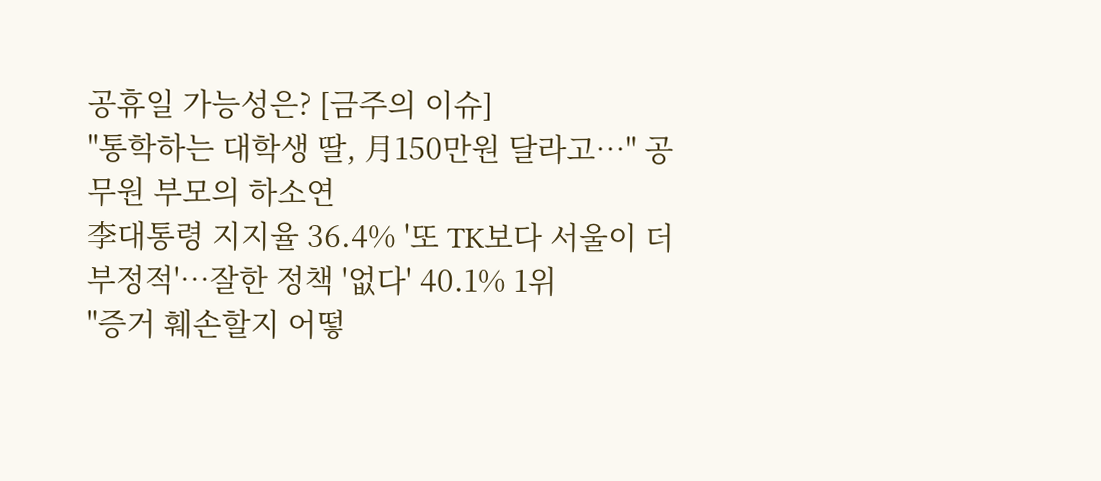공휴일 가능성은? [금주의 이슈]
"통학하는 대학생 딸, 月150만원 달라고…" 공무원 부모의 하소연
李대통령 지지율 36.4% '또 TK보다 서울이 더 부정적'…잘한 정책 '없다' 40.1% 1위
"증거 훼손할지 어떻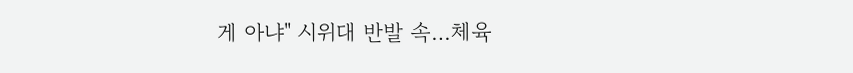게 아냐" 시위대 반발 속…체육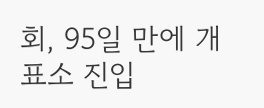회, 95일 만에 개표소 진입